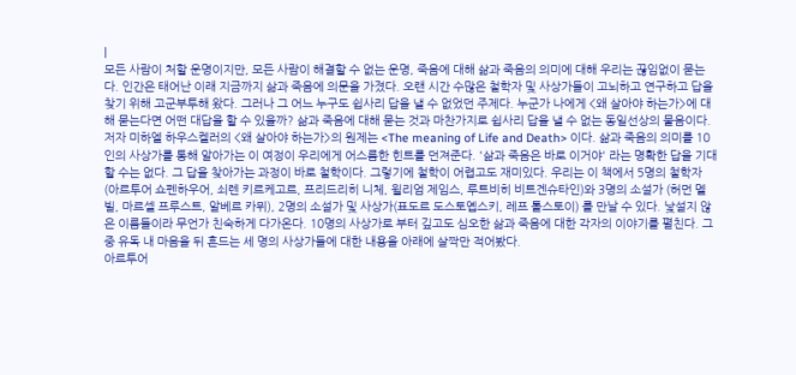|
모든 사람이 처할 운명이지만, 모든 사람이 해결할 수 없는 운명, 죽음에 대해 삶과 죽음의 의미에 대해 우리는 끊임없이 묻는다. 인간은 태어난 이래 지금까지 삶과 죽음에 의문을 가졌다. 오랜 시간 수많은 철학자 및 사상가들이 고뇌하고 연구하고 답을 찾기 위해 고군부투해 왔다. 그러나 그 어느 누구도 쉽사리 답을 낼 수 없었던 주제다. 누군가 나에게 <왜 살아야 하는가>에 대해 묻는다면 어떤 대답을 할 수 있을까? 삶과 죽음에 대해 묻는 것과 마찬가지로 쉽사리 답을 낼 수 없는 동일선상의 물음이다. 저자 미하엘 하우스켈러의 <왜 살아야 하는가>의 원제는 <The meaning of Life and Death> 이다. 삶과 죽음의 의미를 10인의 사상가를 통해 알아가는 이 여정이 우리에게 어스름한 힌트를 던져준다. '삶과 죽음은 바로 이거야' 라는 명확한 답을 기대할 수는 없다. 그 답을 찾아가는 과정이 바로 철학이다. 그렇기에 철학이 어렵고도 재미있다. 우리는 이 책에서 5명의 철학자 (아르투어 쇼펜하우어, 쇠렌 키르케고르, 프리드리히 니체, 윌리엄 제임스, 루트비히 비트겐슈타인)와 3명의 소설가 (허먼 멜빌, 마르셀 프루스트, 알베르 카뮈), 2명의 소설가 및 사상가(표도르 도스토옙스키, 레프 톨스토이) 를 만날 수 있다. 낯설지 않은 이름들이라 무언가 친숙하게 다가온다. 10명의 사상가로 부터 깊고도 심오한 삶과 죽음에 대한 각자의 이야기를 펼친다. 그 중 유독 내 마음을 뒤 흔드는 세 명의 사상가들에 대한 내용을 아래에 살짝만 적어봤다.
아르투어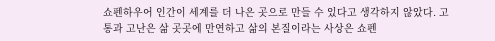쇼펜하우어 인간이 세계를 더 나은 곳으로 만들 수 있다고 생각하지 않았다. 고통과 고난은 삶 곳곳에 만연하고 삶의 본질이라는 사상은 쇼펜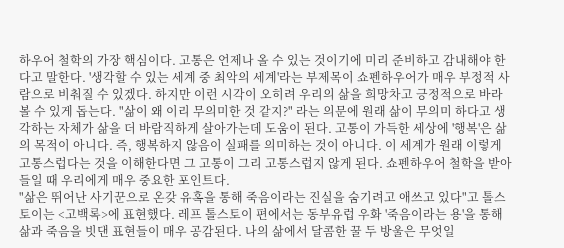하우어 철학의 가장 핵심이다. 고통은 언제나 올 수 있는 것이기에 미리 준비하고 감내해야 한다고 말한다. '생각할 수 있는 세계 중 최악의 세계'라는 부제목이 쇼펜하우어가 매우 부정적 사람으로 비춰질 수 있겠다. 하지만 이런 시각이 오히려 우리의 삶을 희망차고 긍정적으로 바라볼 수 있게 돕는다. "삶이 왜 이리 무의미한 것 같지?" 라는 의문에 원래 삶이 무의미 하다고 생각하는 자체가 삶을 더 바람직하게 살아가는데 도움이 된다. 고통이 가득한 세상에 '행복'은 삶의 목적이 아니다. 즉, 행복하지 않음이 실패를 의미하는 것이 아니다. 이 세계가 원래 이렇게 고통스럽다는 것을 이해한다면 그 고통이 그리 고통스럽지 않게 된다. 쇼펜하우어 철학을 받아들일 때 우리에게 매우 중요한 포인트다.
"삶은 뛰어난 사기꾼으로 온갖 유혹을 통해 죽음이라는 진실을 숨기려고 애쓰고 있다"고 톨스토이는 <고백록>에 표현했다. 레프 톨스토이 편에서는 동부유럽 우화 '죽음이라는 용'을 통해 삶과 죽음을 빗댄 표현들이 매우 공감된다. 나의 삶에서 달콤한 꿀 두 방울은 무엇일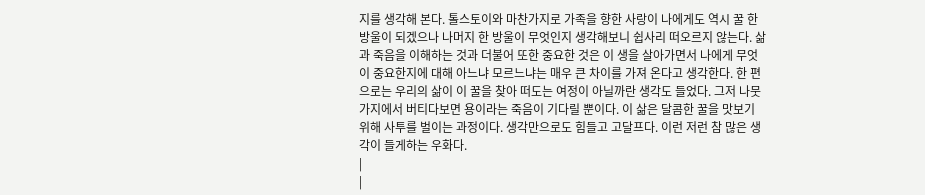지를 생각해 본다. 톨스토이와 마찬가지로 가족을 향한 사랑이 나에게도 역시 꿀 한 방울이 되겠으나 나머지 한 방울이 무엇인지 생각해보니 쉽사리 떠오르지 않는다. 삶과 죽음을 이해하는 것과 더불어 또한 중요한 것은 이 생을 살아가면서 나에게 무엇이 중요한지에 대해 아느냐 모르느냐는 매우 큰 차이를 가져 온다고 생각한다. 한 편으로는 우리의 삶이 이 꿀을 찾아 떠도는 여정이 아닐까란 생각도 들었다. 그저 나뭇가지에서 버티다보면 용이라는 죽음이 기다릴 뿐이다. 이 삶은 달콤한 꿀을 맛보기 위해 사투를 벌이는 과정이다. 생각만으로도 힘들고 고달프다. 이런 저런 참 많은 생각이 들게하는 우화다.
|
|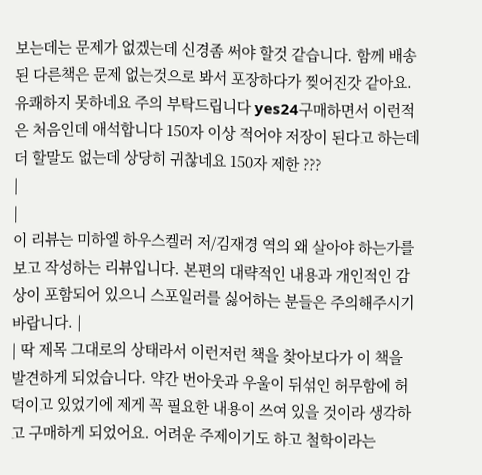보는데는 문제가 없겠는데 신경좀 써야 할것 같습니다. 함께 배송된 다른책은 문제 없는것으로 봐서 포장하다가 찢어진갓 같아요. 유쾌하지 못하네요 주의 부탁드립니다 yes24구매하면서 이런적은 처음인데 애석합니다 150자 이상 적어야 저장이 된다고 하는데 더 할말도 없는데 상당히 귀찮네요 150자 제한 ???
|
|
이 리뷰는 미하엘 하우스켈러 저/김재경 역의 왜 살아야 하는가를 보고 작성하는 리뷰입니다. 본편의 대략적인 내용과 개인적인 감상이 포함되어 있으니 스포일러를 싫어하는 분들은 주의해주시기 바랍니다. |
| 딱 제목 그대로의 상태라서 이런저런 책을 찾아보다가 이 책을 발견하게 되었습니다. 약간 번아웃과 우울이 뒤섞인 허무함에 허덕이고 있었기에 제게 꼭 필요한 내용이 쓰여 있을 것이라 생각하고 구매하게 되었어요. 어려운 주제이기도 하고 철학이라는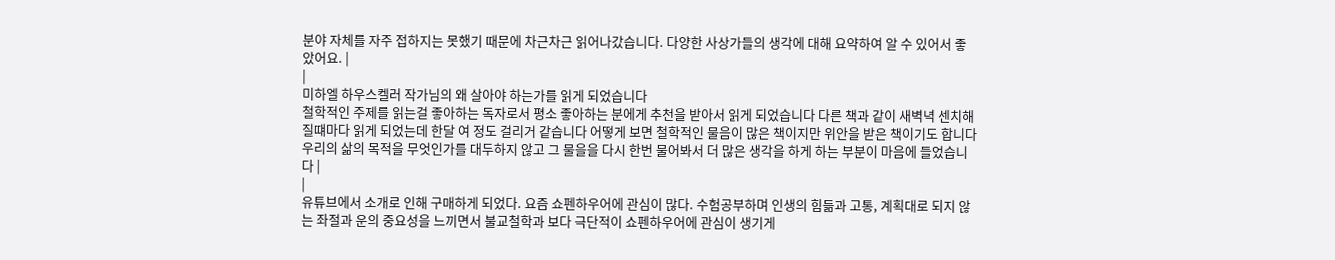분야 자체를 자주 접하지는 못했기 때문에 차근차근 읽어나갔습니다. 다양한 사상가들의 생각에 대해 요약하여 알 수 있어서 좋았어요. |
|
미하엘 하우스켈러 작가님의 왜 살아야 하는가를 읽게 되었습니다
철학적인 주제를 읽는걸 좋아하는 독자로서 평소 좋아하는 분에게 추천을 받아서 읽게 되었습니다 다른 책과 같이 새벽녁 센치해질떄마다 읽게 되었는데 한달 여 정도 걸리거 같습니다 어떻게 보면 철학적인 물음이 많은 책이지만 위안을 받은 책이기도 합니다 우리의 삶의 목적을 무엇인가를 대두하지 않고 그 물을을 다시 한번 물어봐서 더 많은 생각을 하게 하는 부분이 마음에 들었습니다 |
|
유튜브에서 소개로 인해 구매하게 되었다. 요즘 쇼펜하우어에 관심이 많다. 수험공부하며 인생의 힘듦과 고통, 계획대로 되지 않는 좌절과 운의 중요성을 느끼면서 불교철학과 보다 극단적이 쇼펜하우어에 관심이 생기게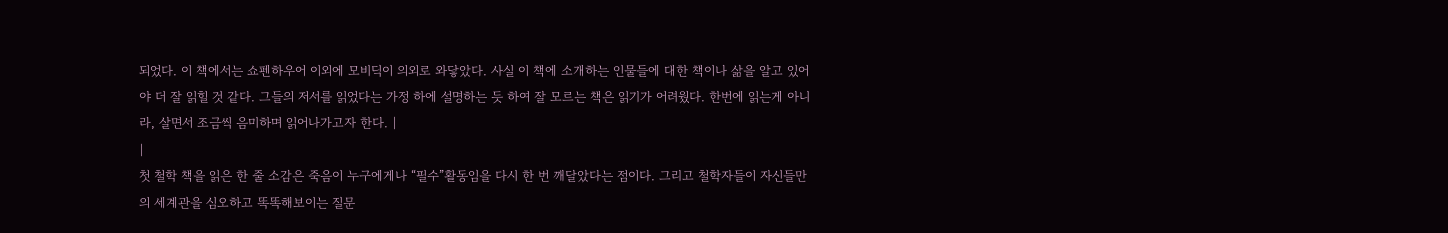되었다. 이 책에서는 쇼펜하우어 이외에 모비딕이 의외로 와닿았다. 사실 이 책에 소개하는 인물들에 대한 책이나 삶을 알고 있어야 더 잘 읽힐 것 같다. 그들의 저서를 읽었다는 가정 하에 설명하는 듯 하여 잘 모르는 책은 읽기가 어려웠다. 한번에 읽는게 아니라, 살면서 조금씩 음미하며 읽어나가고자 한다. |
|
첫 철학 책을 읽은 한 줄 소감은 죽음이 누구에게나 “필수”활동임을 다시 한 번 깨달았다는 점이다. 그리고 철학자들이 자신들만의 세계관을 심오하고 똑똑해보이는 질문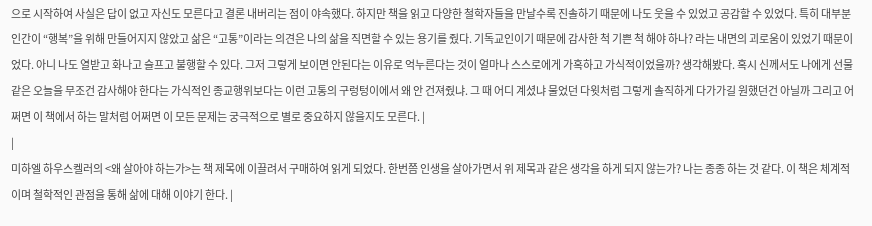으로 시작하여 사실은 답이 없고 자신도 모른다고 결론 내버리는 점이 야속했다. 하지만 책을 읽고 다양한 철학자들을 만날수록 진솔하기 때문에 나도 웃을 수 있었고 공감할 수 있었다. 특히 대부분 인간이 “행복”을 위해 만들어지지 않았고 삶은 “고통”이라는 의견은 나의 삶을 직면할 수 있는 용기를 줬다. 기독교인이기 때문에 감사한 척 기쁜 척 해야 하나? 라는 내면의 괴로움이 있었기 때문이었다. 아니 나도 열받고 화나고 슬프고 불행할 수 있다. 그저 그렇게 보이면 안된다는 이유로 억누른다는 것이 얼마나 스스로에게 가혹하고 가식적이었을까? 생각해봤다. 혹시 신께서도 나에게 선물 같은 오늘을 무조건 감사해야 한다는 가식적인 종교행위보다는 이런 고통의 구렁텅이에서 왜 안 건져줬냐. 그 때 어디 계셨냐 물었던 다윗처럼 그렇게 솔직하게 다가가길 원했던건 아닐까 그리고 어쩌면 이 책에서 하는 말처럼 어쩌면 이 모든 문제는 궁극적으로 별로 중요하지 않을지도 모른다. |
|
미하엘 하우스켈러의 <왜 살아야 하는가>는 책 제목에 이끌려서 구매하여 읽게 되었다. 한번쯤 인생을 살아가면서 위 제목과 같은 생각을 하게 되지 않는가? 나는 종종 하는 것 같다. 이 책은 체계적이며 철학적인 관점을 통해 삶에 대해 이야기 한다. |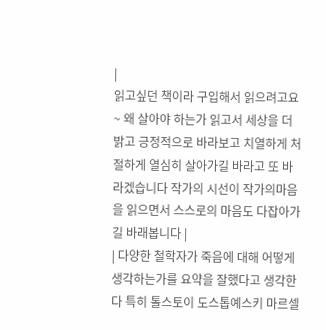|
읽고싶던 책이라 구입해서 읽으려고요~ 왜 살아야 하는가 읽고서 세상을 더 밝고 긍정적으로 바라보고 치열하게 처절하게 열심히 살아가길 바라고 또 바라겠습니다 작가의 시선이 작가의마음을 읽으면서 스스로의 마음도 다잡아가길 바래봅니다 |
| 다양한 철학자가 죽음에 대해 어떻게 생각하는가를 요약을 잘했다고 생각한다 특히 톨스토이 도스톱예스키 마르셀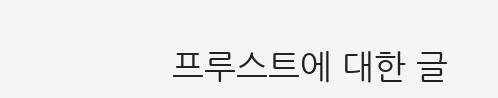프루스트에 대한 글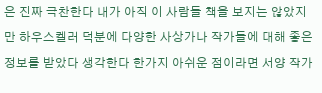은 진짜 극찬한다 내가 아직 이 사람들 책을 보지는 않았지만 하우스켈러 덕분에 다양한 사상가나 작가들에 대해 좋은 정보를 받았다 생각한다 한가지 아쉬운 점이라면 서양 작가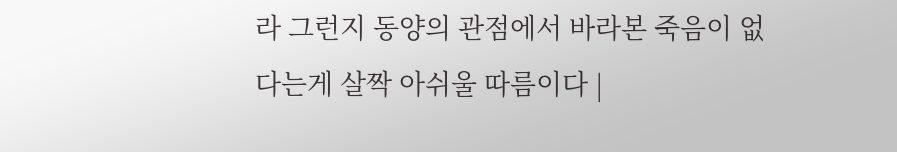라 그런지 동양의 관점에서 바라본 죽음이 없다는게 살짝 아쉬울 따름이다 |